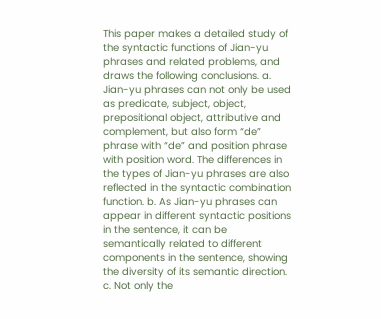This paper makes a detailed study of the syntactic functions of Jian-yu phrases and related problems, and draws the following conclusions. a. Jian-yu phrases can not only be used as predicate, subject, object, prepositional object, attributive and complement, but also form “de” phrase with “de” and position phrase with position word. The differences in the types of Jian-yu phrases are also reflected in the syntactic combination function. b. As Jian-yu phrases can appear in different syntactic positions in the sentence, it can be semantically related to different components in the sentence, showing the diversity of its semantic direction. c. Not only the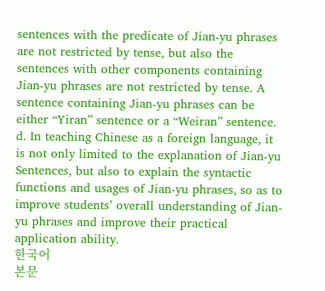sentences with the predicate of Jian-yu phrases are not restricted by tense, but also the sentences with other components containing Jian-yu phrases are not restricted by tense. A sentence containing Jian-yu phrases can be either “Yiran” sentence or a “Weiran” sentence. d. In teaching Chinese as a foreign language, it is not only limited to the explanation of Jian-yu Sentences, but also to explain the syntactic functions and usages of Jian-yu phrases, so as to improve students’ overall understanding of Jian-yu phrases and improve their practical application ability.
한국어
본문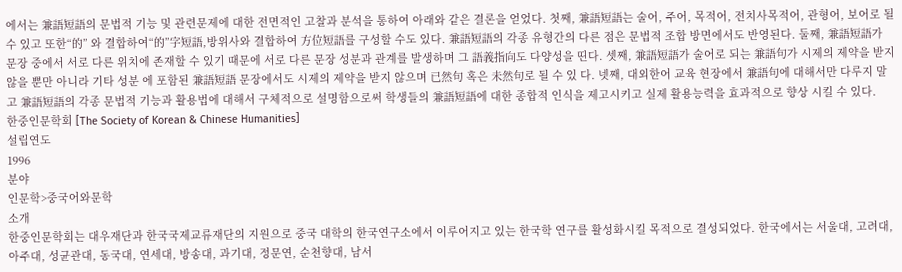에서는 兼語短語의 문법적 기능 및 관련문제에 대한 전면적인 고찰과 분석을 통하여 아래와 같은 결론을 얻었다. 첫째, 兼語短語는 술어, 주어, 목적어, 전치사목적어, 관형어, 보어로 될 수 있고 또한“的” 와 결합하여“的”字短語,방위사와 결합하여 方位短語를 구성할 수도 있다. 兼語短語의 각종 유형간의 다른 점은 문법적 조합 방면에서도 반영된다. 둘째, 兼語短語가 문장 중에서 서로 다른 위치에 존재할 수 있기 때문에 서로 다른 문장 성분과 관계를 발생하며 그 語義指向도 다양성을 띤다. 셋째, 兼語短語가 술어로 되는 兼語句가 시제의 제약을 받지 않을 뿐만 아니라 기타 성분 에 포함된 兼語短語 문장에서도 시제의 제약을 받지 않으며 已然句 혹은 未然句로 될 수 있 다. 넷째, 대외한어 교육 현장에서 兼語句에 대해서만 다루지 말고 兼語短語의 각종 문법적 기능과 활용법에 대해서 구체적으로 설명함으로써 학생들의 兼語短語에 대한 종합적 인식을 제고시키고 실제 활용능력을 효과적으로 향상 시킬 수 있다.
한중인문학회 [The Society of Korean & Chinese Humanities]
설립연도
1996
분야
인문학>중국어와문학
소개
한중인문학회는 대우재단과 한국국제교류재단의 지원으로 중국 대학의 한국연구소에서 이루어지고 있는 한국학 연구를 활성화시킬 목적으로 결성되었다. 한국에서는 서울대, 고려대, 아주대, 성균관대, 동국대, 연세대, 방송대, 과기대, 정문연, 순천향대, 남서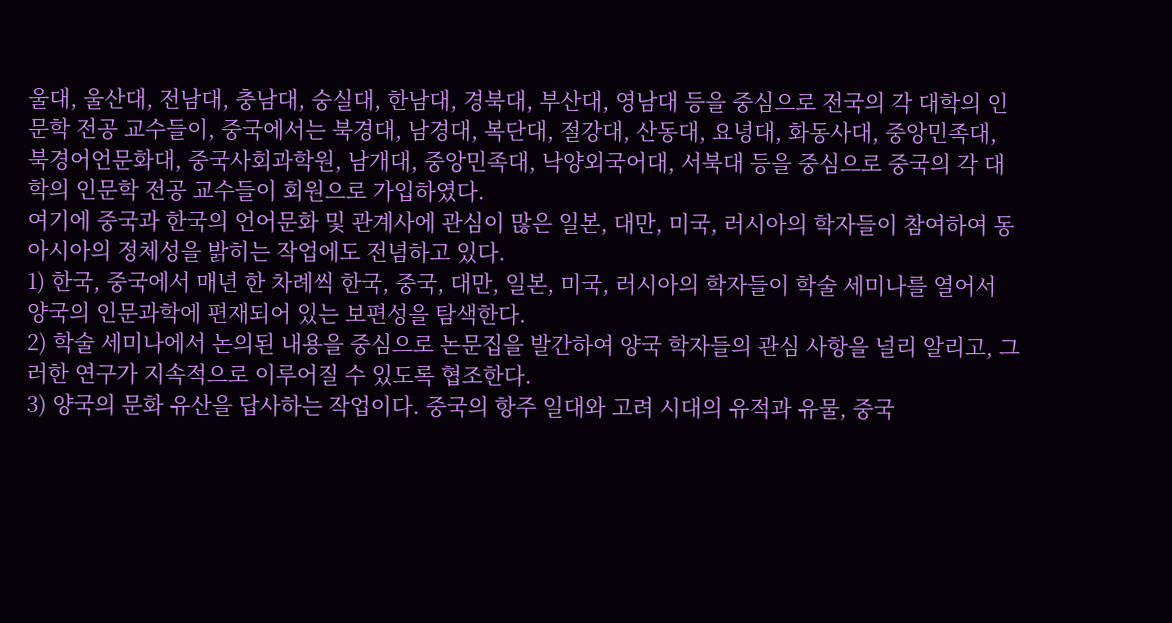울대, 울산대, 전남대, 충남대, 숭실대, 한남대, 경북대, 부산대, 영남대 등을 중심으로 전국의 각 대학의 인문학 전공 교수들이, 중국에서는 북경대, 남경대, 복단대, 절강대, 산동대, 요녕대, 화동사대, 중앙민족대, 북경어언문화대, 중국사회과학원, 남개대, 중앙민족대, 낙양외국어대, 서북대 등을 중심으로 중국의 각 대학의 인문학 전공 교수들이 회원으로 가입하였다.
여기에 중국과 한국의 언어문화 및 관계사에 관심이 많은 일본, 대만, 미국, 러시아의 학자들이 참여하여 동아시아의 정체성을 밝히는 작업에도 전념하고 있다.
1) 한국, 중국에서 매년 한 차례씩 한국, 중국, 대만, 일본, 미국, 러시아의 학자들이 학술 세미나를 열어서 양국의 인문과학에 편재되어 있는 보편성을 탐색한다.
2) 학술 세미나에서 논의된 내용을 중심으로 논문집을 발간하여 양국 학자들의 관심 사항을 널리 알리고, 그러한 연구가 지속적으로 이루어질 수 있도록 협조한다.
3) 양국의 문화 유산을 답사하는 작업이다. 중국의 항주 일대와 고려 시대의 유적과 유물, 중국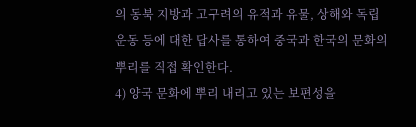의 동북 지방과 고구려의 유적과 유물, 상해와 독립 운동 등에 대한 답사를 통하여 중국과 한국의 문화의 뿌리를 직접 확인한다.
4) 양국 문화에 뿌리 내리고 있는 보편성을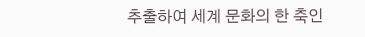추출하여 세계 문화의 한 축인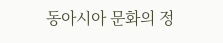동아시아 문화의 정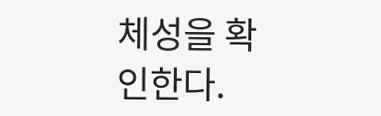체성을 확인한다.